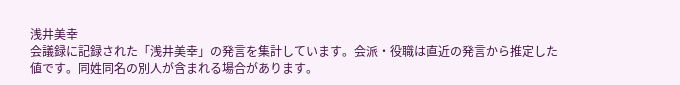浅井美幸
会議録に記録された「浅井美幸」の発言を集計しています。会派・役職は直近の発言から推定した値です。同姓同名の別人が含まれる場合があります。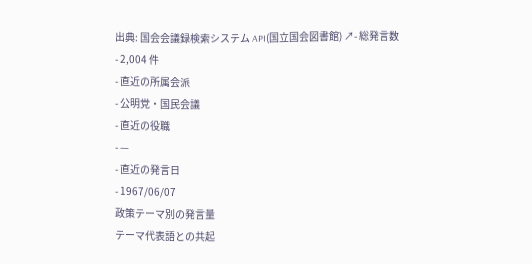出典: 国会会議録検索システム API(国立国会図書館) ↗- 総発言数
- 2,004 件
- 直近の所属会派
- 公明党・国民会議
- 直近の役職
- —
- 直近の発言日
- 1967/06/07
政策テーマ別の発言量
テーマ代表語との共起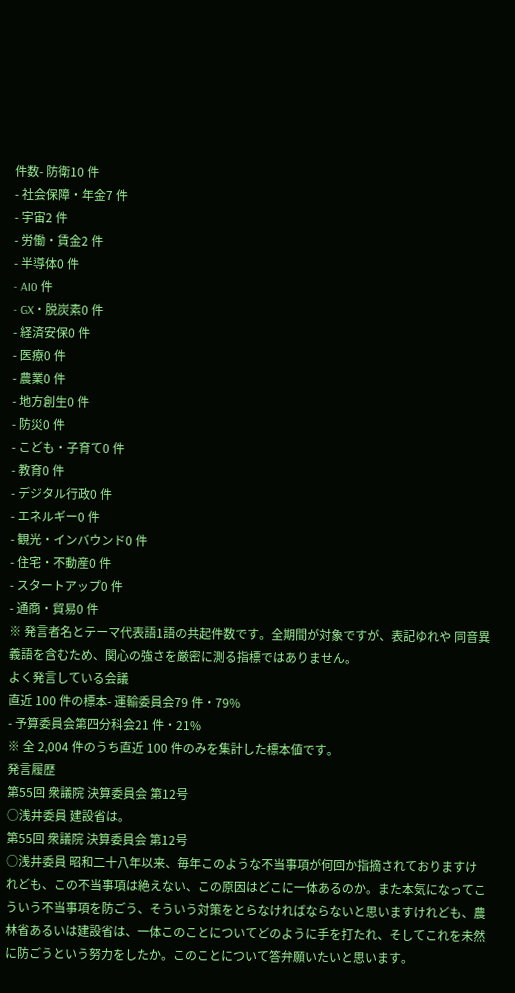件数- 防衛10 件
- 社会保障・年金7 件
- 宇宙2 件
- 労働・賃金2 件
- 半導体0 件
- AI0 件
- GX・脱炭素0 件
- 経済安保0 件
- 医療0 件
- 農業0 件
- 地方創生0 件
- 防災0 件
- こども・子育て0 件
- 教育0 件
- デジタル行政0 件
- エネルギー0 件
- 観光・インバウンド0 件
- 住宅・不動産0 件
- スタートアップ0 件
- 通商・貿易0 件
※ 発言者名とテーマ代表語1語の共起件数です。全期間が対象ですが、表記ゆれや 同音異義語を含むため、関心の強さを厳密に測る指標ではありません。
よく発言している会議
直近 100 件の標本- 運輸委員会79 件・79%
- 予算委員会第四分科会21 件・21%
※ 全 2,004 件のうち直近 100 件のみを集計した標本値です。
発言履歴
第55回 衆議院 決算委員会 第12号
○浅井委員 建設省は。
第55回 衆議院 決算委員会 第12号
○浅井委員 昭和二十八年以来、毎年このような不当事項が何回か指摘されておりますけれども、この不当事項は絶えない、この原因はどこに一体あるのか。また本気になってこういう不当事項を防ごう、そういう対策をとらなければならないと思いますけれども、農林省あるいは建設省は、一体このことについてどのように手を打たれ、そしてこれを未然に防ごうという努力をしたか。このことについて答弁願いたいと思います。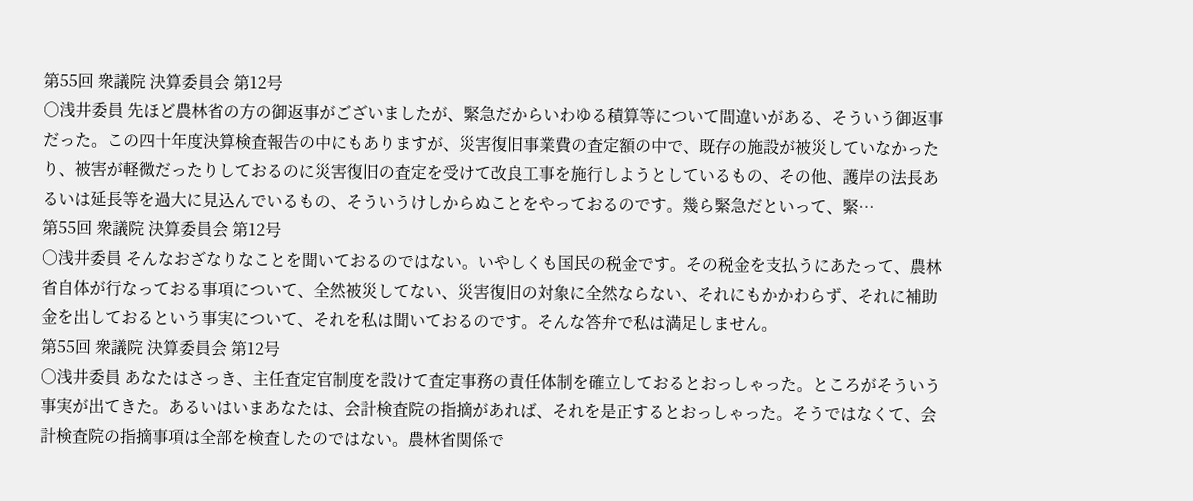第55回 衆議院 決算委員会 第12号
○浅井委員 先ほど農林省の方の御返事がございましたが、緊急だからいわゆる積算等について間違いがある、そういう御返事だった。この四十年度決算検査報告の中にもありますが、災害復旧事業費の査定額の中で、既存の施設が被災していなかったり、被害が軽微だったりしておるのに災害復旧の査定を受けて改良工事を施行しようとしているもの、その他、護岸の法長あるいは延長等を過大に見込んでいるもの、そういうけしからぬことをやっておるのです。幾ら緊急だといって、緊…
第55回 衆議院 決算委員会 第12号
○浅井委員 そんなおざなりなことを聞いておるのではない。いやしくも国民の税金です。その税金を支払うにあたって、農林省自体が行なっておる事項について、全然被災してない、災害復旧の対象に全然ならない、それにもかかわらず、それに補助金を出しておるという事実について、それを私は聞いておるのです。そんな答弁で私は満足しません。
第55回 衆議院 決算委員会 第12号
○浅井委員 あなたはさっき、主任査定官制度を設けて査定事務の責任体制を確立しておるとおっしゃった。ところがそういう事実が出てきた。あるいはいまあなたは、会計検査院の指摘があれば、それを是正するとおっしゃった。そうではなくて、会計検査院の指摘事項は全部を検査したのではない。農林省関係で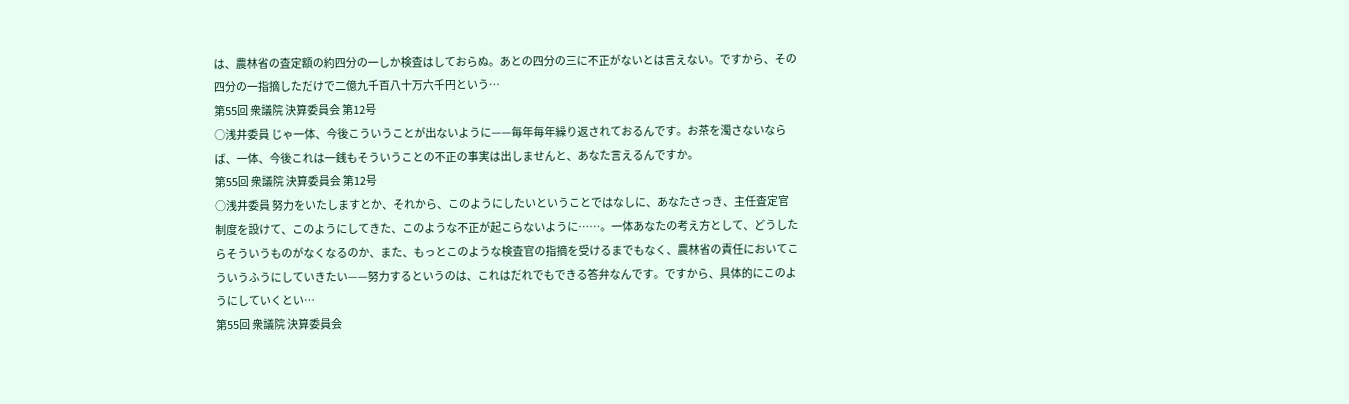は、農林省の査定額の約四分の一しか検査はしておらぬ。あとの四分の三に不正がないとは言えない。ですから、その四分の一指摘しただけで二億九千百八十万六千円という…
第55回 衆議院 決算委員会 第12号
○浅井委員 じゃ一体、今後こういうことが出ないように——毎年毎年繰り返されておるんです。お茶を濁さないならば、一体、今後これは一銭もそういうことの不正の事実は出しませんと、あなた言えるんですか。
第55回 衆議院 決算委員会 第12号
○浅井委員 努力をいたしますとか、それから、このようにしたいということではなしに、あなたさっき、主任査定官制度を設けて、このようにしてきた、このような不正が起こらないように……。一体あなたの考え方として、どうしたらそういうものがなくなるのか、また、もっとこのような検査官の指摘を受けるまでもなく、農林省の責任においてこういうふうにしていきたい——努力するというのは、これはだれでもできる答弁なんです。ですから、具体的にこのようにしていくとい…
第55回 衆議院 決算委員会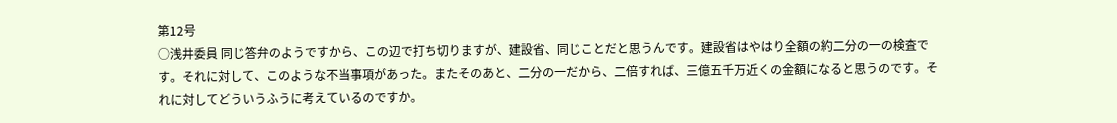第12号
○浅井委員 同じ答弁のようですから、この辺で打ち切りますが、建設省、同じことだと思うんです。建設省はやはり全額の約二分の一の検査です。それに対して、このような不当事項があった。またそのあと、二分の一だから、二倍すれば、三億五千万近くの金額になると思うのです。それに対してどういうふうに考えているのですか。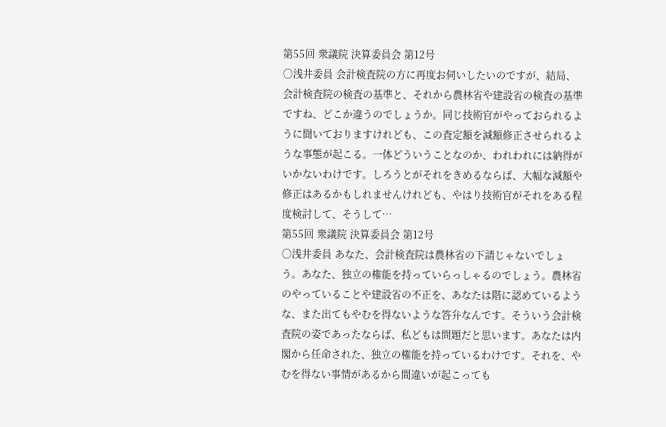第55回 衆議院 決算委員会 第12号
○浅井委員 会計検査院の方に再度お伺いしたいのですが、結局、会計検査院の検査の基準と、それから農林省や建設省の検査の基準ですね、どこか違うのでしょうか。同じ技術官がやっておられるように聞いておりますけれども、この査定額を減額修正させられるような事態が起こる。一体どういうことなのか、われわれには納得がいかないわけです。しろうとがそれをきめるならば、大幅な減額や修正はあるかもしれませんけれども、やはり技術官がそれをある程度検討して、そうして…
第55回 衆議院 決算委員会 第12号
○浅井委員 あなた、会計検査院は農林省の下請じゃないでしょう。あなた、独立の権能を持っていらっしゃるのでしょう。農林省のやっていることや建設省の不正を、あなたは階に認めているような、また出てもやむを得ないような答弁なんです。そういう会計検査院の姿であったならば、私どもは問題だと思います。あなたは内閣から任命された、独立の権能を持っているわけです。それを、やむを得ない事情があるから間違いが起こっても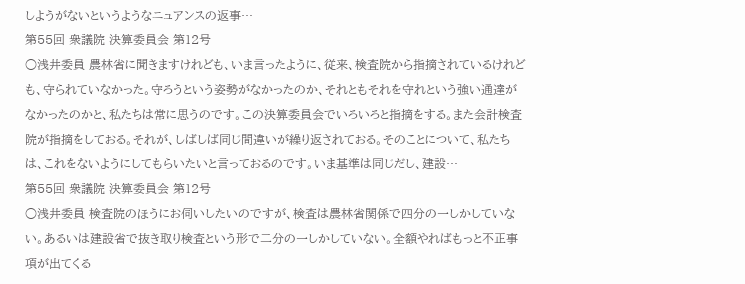しようがないというようなニュアンスの返事…
第55回 衆議院 決算委員会 第12号
○浅井委員 農林省に聞きますけれども、いま言ったように、従来、検査院から指摘されているけれども、守られていなかった。守ろうという姿勢がなかったのか、それともそれを守れという強い通達がなかったのかと、私たちは常に思うのです。この決算委員会でいろいろと指摘をする。また会計検査院が指摘をしておる。それが、しばしば同じ間違いが繰り返されておる。そのことについて、私たちは、これをないようにしてもらいたいと言っておるのです。いま基準は同じだし、建設…
第55回 衆議院 決算委員会 第12号
○浅井委員 検査院のほうにお伺いしたいのですが、検査は農林省関係で四分の一しかしていない。あるいは建設省で抜き取り検査という形で二分の一しかしていない。全額やればもっと不正事項が出てくる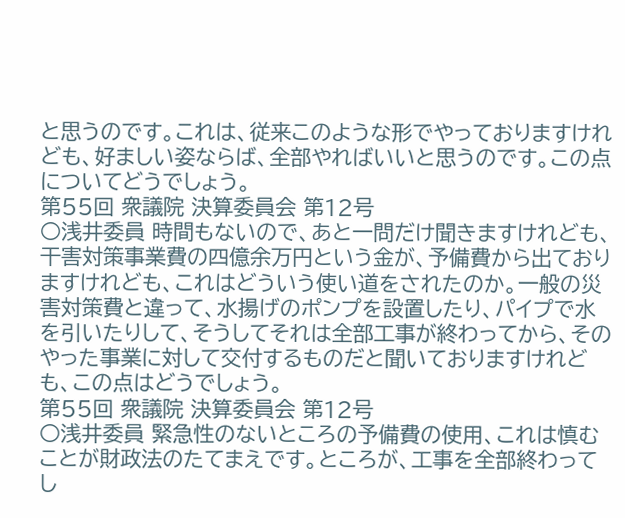と思うのです。これは、従来このような形でやっておりますけれども、好ましい姿ならば、全部やればいいと思うのです。この点についてどうでしょう。
第55回 衆議院 決算委員会 第12号
○浅井委員 時間もないので、あと一問だけ聞きますけれども、干害対策事業費の四億余万円という金が、予備費から出ておりますけれども、これはどういう使い道をされたのか。一般の災害対策費と違って、水揚げのポンプを設置したり、パイプで水を引いたりして、そうしてそれは全部工事が終わってから、そのやった事業に対して交付するものだと聞いておりますけれども、この点はどうでしょう。
第55回 衆議院 決算委員会 第12号
○浅井委員 緊急性のないところの予備費の使用、これは慎むことが財政法のたてまえです。ところが、工事を全部終わってし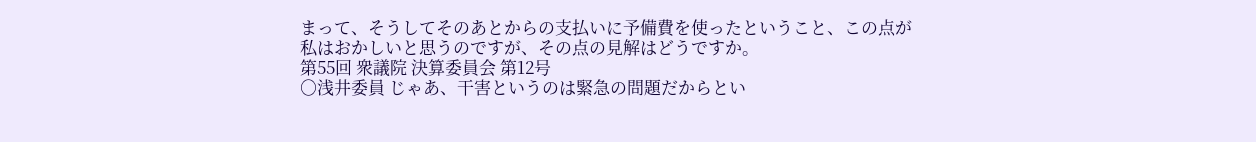まって、そうしてそのあとからの支払いに予備費を使ったということ、この点が私はおかしいと思うのですが、その点の見解はどうですか。
第55回 衆議院 決算委員会 第12号
○浅井委員 じゃあ、干害というのは緊急の問題だからとい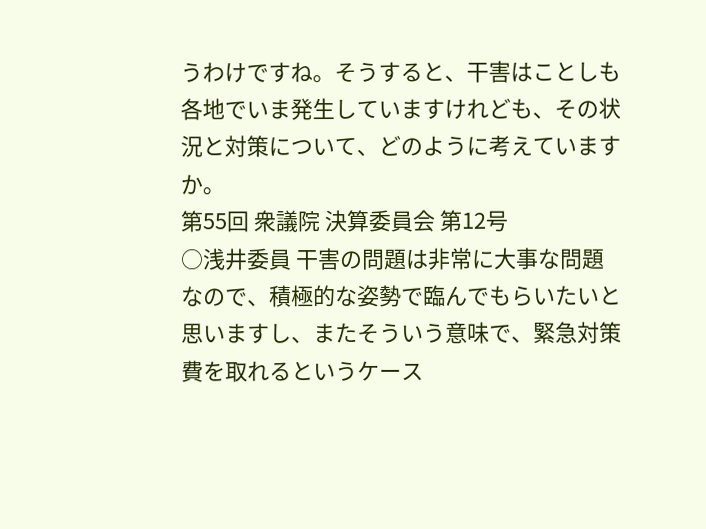うわけですね。そうすると、干害はことしも各地でいま発生していますけれども、その状況と対策について、どのように考えていますか。
第55回 衆議院 決算委員会 第12号
○浅井委員 干害の問題は非常に大事な問題なので、積極的な姿勢で臨んでもらいたいと思いますし、またそういう意味で、緊急対策費を取れるというケース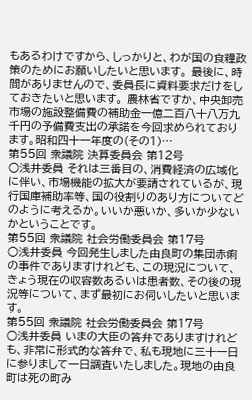もあるわけですから、しっかりと、わが国の食糧政策のためにお願いしたいと思います。 最後に、時間がありませんので、委員長に資料要求だけをしておきたいと思います。 農林省ですか、中央卸売市場の施設整備費の補助金一億二百八十八万九千円の予備費支出の承諾を今回求められております。昭和四十一年度の(その1)…
第55回 衆議院 決算委員会 第12号
○浅井委員 それは三番目の、消費経済の広域化に伴い、市場機能の拡大が要請されているが、現行国庫補助率等、国の役割りのあり方についてどのように考えるか。いいか悪いか、多いか少ないかということです。
第55回 衆議院 社会労働委員会 第17号
○浅井委員 今回発生しました由良町の集団赤痢の事件でありますけれども、この現況について、きょう現在の収容数あるいは患者数、その後の現況等について、まず最初にお伺いしたいと思います。
第55回 衆議院 社会労働委員会 第17号
○浅井委員 いまの大臣の答弁でありますけれども、非常に形式的な答弁で、私も現地に三十一日に参りまして一日調査いたしました。現地の由良町は死の町み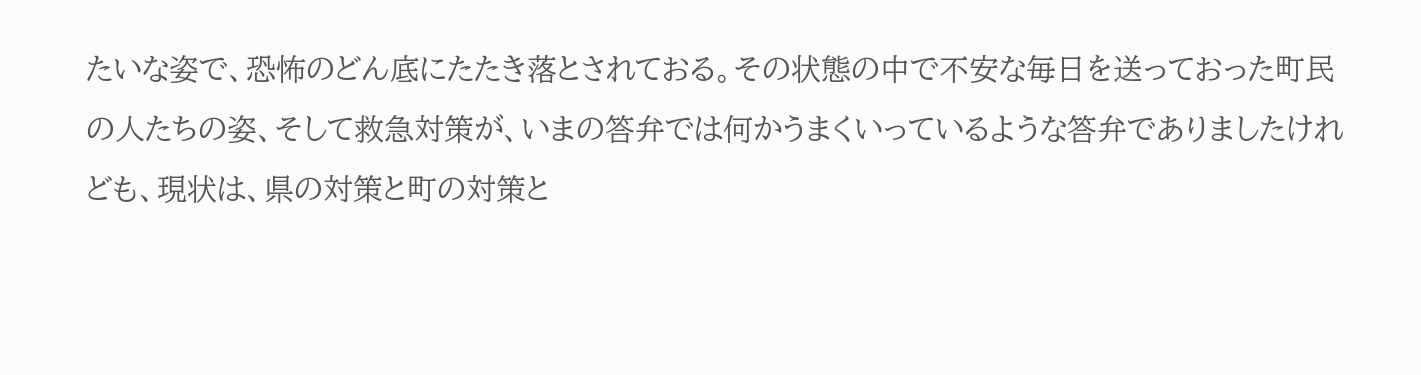たいな姿で、恐怖のどん底にたたき落とされておる。その状態の中で不安な毎日を送っておった町民の人たちの姿、そして救急対策が、いまの答弁では何かうまくいっているような答弁でありましたけれども、現状は、県の対策と町の対策と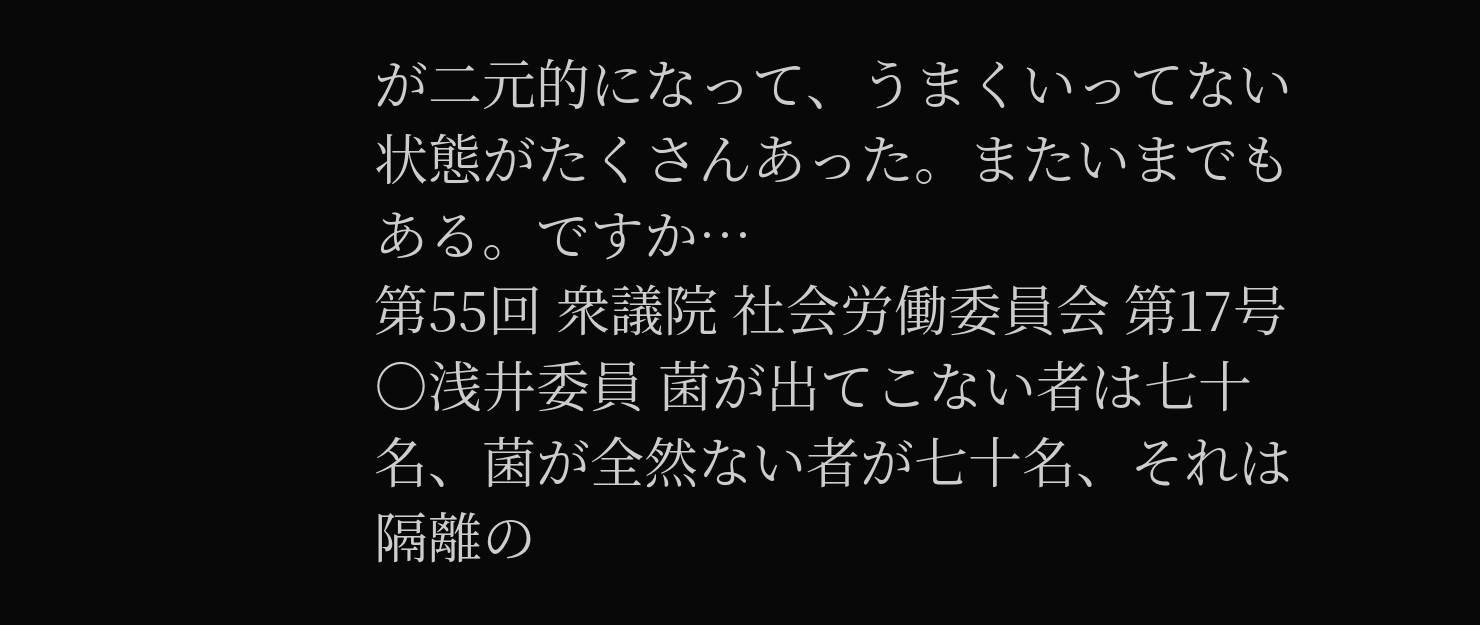が二元的になって、うまくいってない状態がたくさんあった。またいまでもある。ですか…
第55回 衆議院 社会労働委員会 第17号
○浅井委員 菌が出てこない者は七十名、菌が全然ない者が七十名、それは隔離の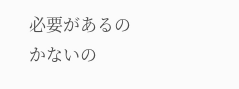必要があるのかないの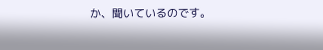か、聞いているのです。